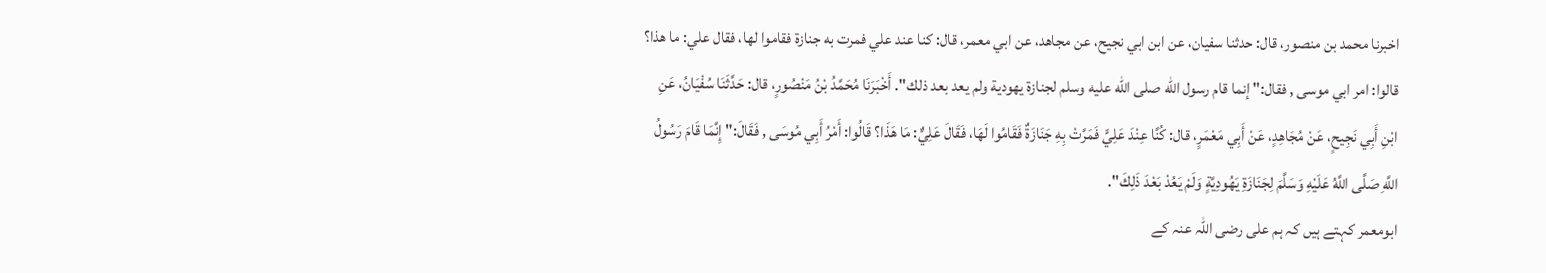اخبرنا محمد بن منصور، قال: حدثنا سفيان، عن ابن ابي نجيح، عن مجاهد، عن ابي معمر، قال: كنا عند علي فمرت به جنازة فقاموا لها، فقال علي: ما هذا؟ قالوا: امر ابي موسى , فقال:" إنما قام رسول الله صلى الله عليه وسلم لجنازة يهودية ولم يعد بعد ذلك". أَخْبَرَنَا مُحَمَّدُ بْنُ مَنْصُورٍ، قال: حَدَّثَنَا سُفْيَانُ، عَنِ ابْنِ أَبِي نَجِيحٍ، عَنْ مُجَاهِدٍ، عَنْ أَبِي مَعْمَرٍ، قال: كُنَّا عِنْدَ عَلِيٍّ فَمَرَّتْ بِهِ جَنَازَةٌ فَقَامُوا لَهَا، فَقَالَ عَلِيٌّ: مَا هَذَا؟ قَالُوا: أَمْرُ أَبِي مُوسَى , فَقَالَ:" إِنَّمَا قَامَ رَسُولُ اللَّهِ صَلَّى اللَّهُ عَلَيْهِ وَسَلَّمَ لِجَنَازَةِ يَهُودِيَّةٍ وَلَمْ يَعُدْ بَعْدَ ذَلِكَ".
ابومعمر کہتے ہیں کہ ہم علی رضی اللہ عنہ کے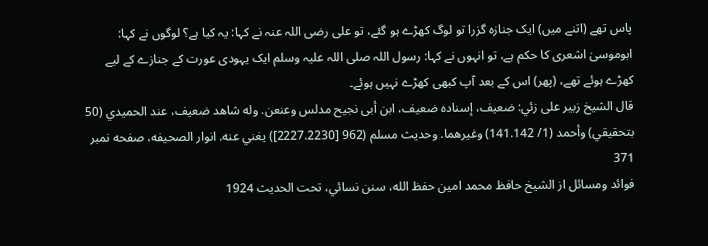پاس تھے (اتنے میں) ایک جنازہ گزرا تو لوگ کھڑے ہو گئے، تو علی رضی اللہ عنہ نے کہا: یہ کیا ہے؟ لوگوں نے کہا: ابوموسیٰ اشعری کا حکم ہے، تو انہوں نے کہا: رسول اللہ صلی اللہ علیہ وسلم ایک یہودی عورت کے جنازے کے لیے کھڑے ہوئے تھے، (پھر) اس کے بعد آپ کبھی کھڑے نہیں ہوئے۔
قال الشيخ زبير على زئي: ضعيف، إسناده ضعيف، ابن أبى نجيح مدلس وعنعن. وله شاهد ضعيف، عند الحميدي (50 بتحقيقي) وأحمد (1/ 141.142) وغيرهما. وحديث مسلم (962 [2227.2230]) يغني عنه. انوار الصحيفه، صفحه نمبر 371
فوائد ومسائل از الشيخ حافظ محمد امين حفظ الله، سنن نسائي، تحت الحديث 1924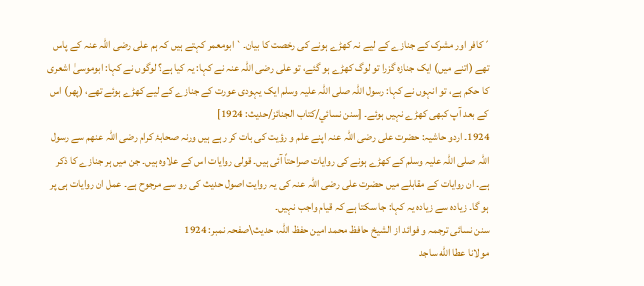´کافر اور مشرک کے جنازے کے لیے نہ کھڑے ہونے کی رخصت کا بیان۔` ابومعمر کہتے ہیں کہ ہم علی رضی اللہ عنہ کے پاس تھے (اتنے میں) ایک جنازہ گزرا تو لوگ کھڑے ہو گئے، تو علی رضی اللہ عنہ نے کہا: یہ کیا ہے؟ لوگوں نے کہا: ابوموسیٰ اشعری کا حکم ہے، تو انہوں نے کہا: رسول اللہ صلی اللہ علیہ وسلم ایک یہودی عورت کے جنازے کے لیے کھڑے ہوئے تھے، (پھر) اس کے بعد آپ کبھی کھڑے نہیں ہوئے۔ [سنن نسائي/كتاب الجنائز/حدیث: 1924]
1924۔ اردو حاشیہ: حضرت علی رضی اللہ عنہ اپنے علم و رؤیت کی بات کر رہے ہیں ورنہ صحابۂ کرام رضی اللہ عنھم سے رسول اللہ صلی اللہ علیہ وسلم کے کھڑے ہونے کی روایات صراحتاً آئی ہیں۔ قولی روایات اس کے علاوہ ہیں۔ جن میں ہر جنازے کا ذکر ہے۔ ان روایات کے مقابلے میں حضرت علی رضی اللہ عنہ کی یہ روایت اصول حدیث کی رو سے مرجوح ہے۔ عمل ان روایات ہی پر ہو گا۔ زیادہ سے زیادہ یہ کہا: جا سکتا ہے کہ قیام واجب نہیں۔
سنن نسائی ترجمہ و فوائد از الشیخ حافظ محمد امین حفظ اللہ، حدیث\صفحہ نمبر: 1924
مولانا عطا الله ساجد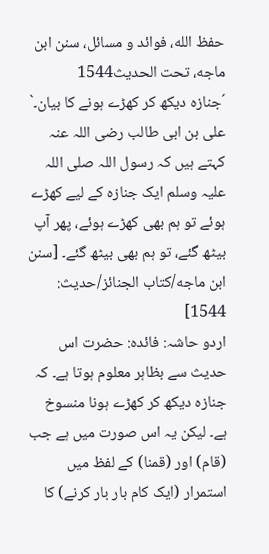حفظ الله، فوائد و مسائل، سنن ابن ماجه، تحت الحديث1544
´جنازہ دیکھ کر کھڑے ہونے کا بیان۔` علی بن ابی طالب رضی اللہ عنہ کہتے ہیں کہ رسول اللہ صلی اللہ علیہ وسلم ایک جنازہ کے لیے کھڑے ہوئے تو ہم بھی کھڑے ہوئے، پھر آپ بیٹھ گئے، تو ہم بھی بیٹھ گئے۔ [سنن ابن ماجه/كتاب الجنائز/حدیث: 1544]
اردو حاشہ: فائدہ: حضرت اس حدیث سے بظاہر معلوم ہوتا ہے۔ کہ جنازہ دیکھ کر کھڑے ہونا منسوخ ہے۔ لیکن یہ اس صورت میں ہے جب (قام) اور (قمنا) کے لفظ میں استمرار (ایک کام بار بار کرنے) کا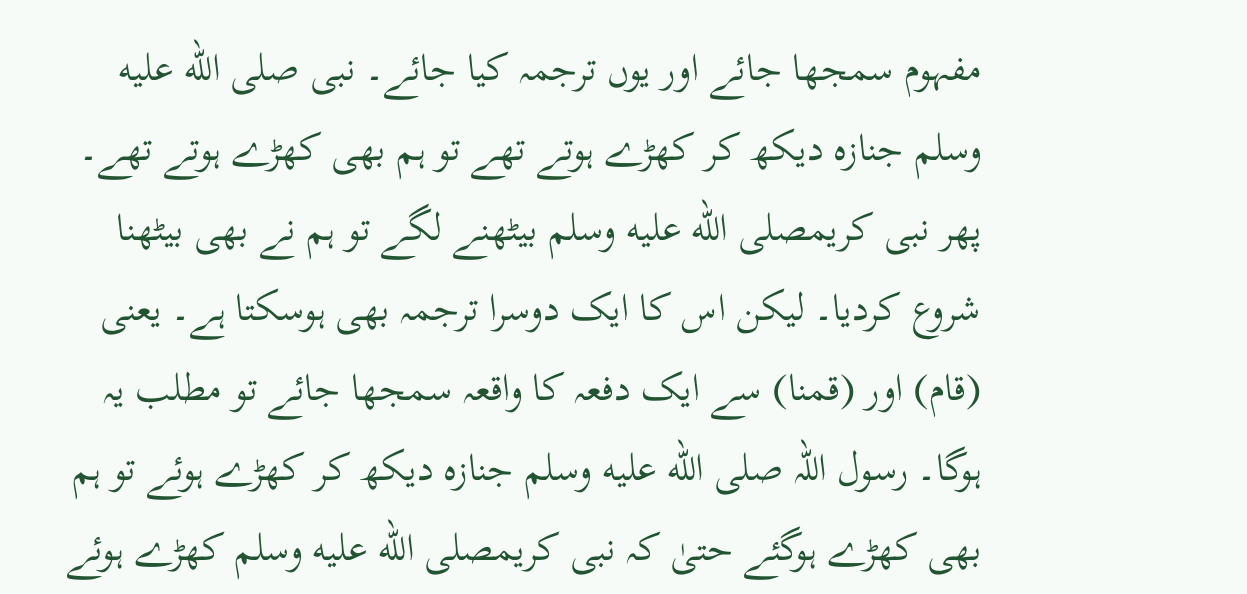مفہوم سمجھا جائے اور یوں ترجمہ کیا جائے۔ نبی صلى الله عليه وسلم جنازہ دیکھ کر کھڑے ہوتے تھے تو ہم بھی کھڑے ہوتے تھے۔ پھر نبی کریمصلى الله عليه وسلم بیٹھنے لگے تو ہم نے بھی بیٹھنا شروع کردیا۔ لیکن اس کا ایک دوسرا ترجمہ بھی ہوسکتا ہے۔ یعنی (قام) اور (قمنا) سے ایک دفعہ کا واقعہ سمجھا جائے تو مطلب یہ ہوگا۔ رسول اللہ صلى الله عليه وسلم جنازہ دیکھ کر کھڑے ہوئے تو ہم بھی کھڑے ہوگئے حتیٰ کہ نبی کریمصلى الله عليه وسلم کھڑے ہوئے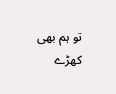تو ہم بھی کھڑے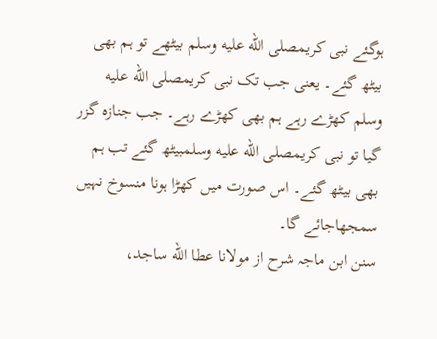ہوگئے نبی کریمصلى الله عليه وسلم بیٹھے تو ہم بھی بیٹھ گئے۔ یعنی جب تک نبی کریمصلى الله عليه وسلم کھڑے رہے ہم بھی کھڑے رہے۔ جب جنازہ گزر گیا تو نبی کریمصلى الله عليه وسلمبیٹھ گئے تب ہم بھی بیٹھ گئے۔ اس صورت میں کھڑا ہونا منسوخ نہیں سمجھاجائے گا۔
سنن ابن ماجہ شرح از مولانا عطا الله ساجد،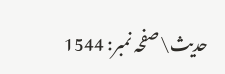حدیث\صفحہ نمبر: 1544